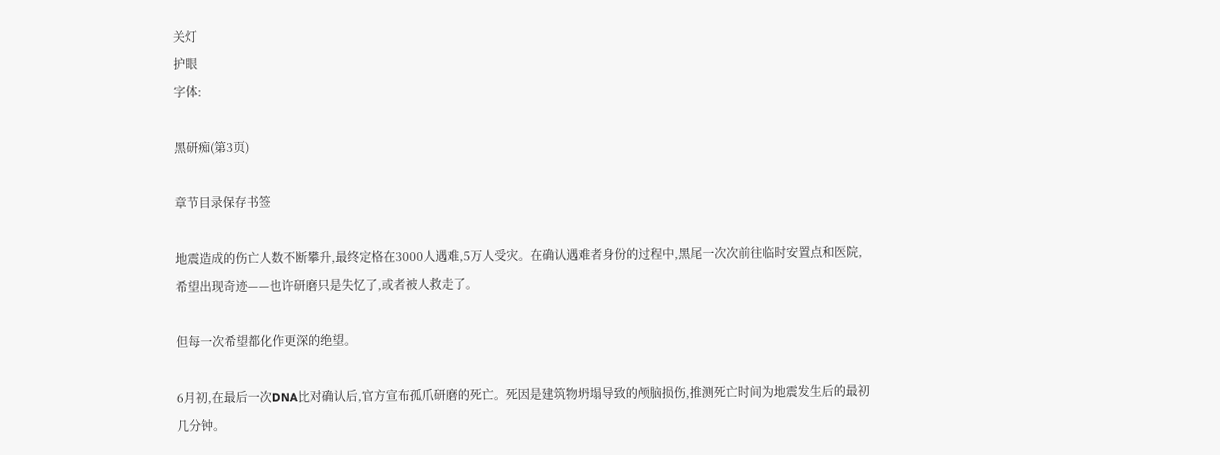关灯
护眼
字体:

黑研痴(第3页)

章节目录保存书签

地震造成的伤亡人数不断攀升,最终定格在3000人遇难,5万人受灾。在确认遇难者身份的过程中,黑尾一次次前往临时安置点和医院,希望出现奇迹——也许研磨只是失忆了,或者被人救走了。

但每一次希望都化作更深的绝望。

6月初,在最后一次DNA比对确认后,官方宣布孤爪研磨的死亡。死因是建筑物坍塌导致的颅脑损伤,推测死亡时间为地震发生后的最初几分钟。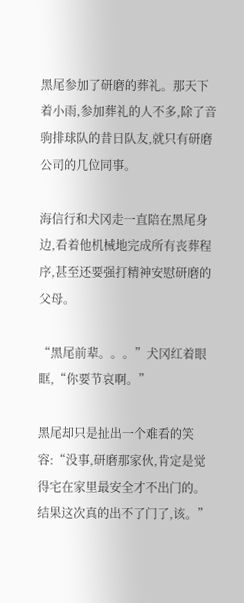黑尾参加了研磨的葬礼。那天下着小雨,参加葬礼的人不多,除了音驹排球队的昔日队友,就只有研磨公司的几位同事。

海信行和犬冈走一直陪在黑尾身边,看着他机械地完成所有丧葬程序,甚至还要强打精神安慰研磨的父母。

“黑尾前辈。。。”犬冈红着眼眶,“你要节哀啊。”

黑尾却只是扯出一个难看的笑容:“没事,研磨那家伙,肯定是觉得宅在家里最安全才不出门的。结果这次真的出不了门了,该。”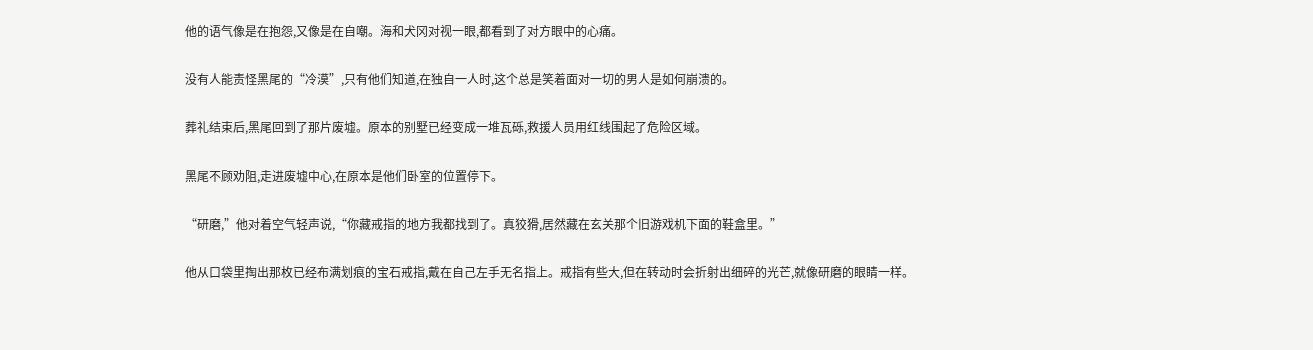他的语气像是在抱怨,又像是在自嘲。海和犬冈对视一眼,都看到了对方眼中的心痛。

没有人能责怪黑尾的“冷漠”,只有他们知道,在独自一人时,这个总是笑着面对一切的男人是如何崩溃的。

葬礼结束后,黑尾回到了那片废墟。原本的别墅已经变成一堆瓦砾,救援人员用红线围起了危险区域。

黑尾不顾劝阻,走进废墟中心,在原本是他们卧室的位置停下。

“研磨,”他对着空气轻声说,“你藏戒指的地方我都找到了。真狡猾,居然藏在玄关那个旧游戏机下面的鞋盒里。”

他从口袋里掏出那枚已经布满划痕的宝石戒指,戴在自己左手无名指上。戒指有些大,但在转动时会折射出细碎的光芒,就像研磨的眼睛一样。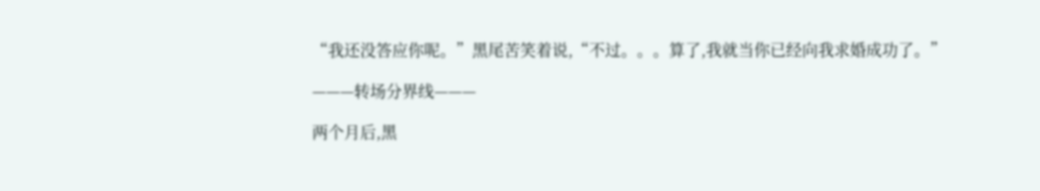“我还没答应你呢。”黑尾苦笑着说,“不过。。。算了,我就当你已经向我求婚成功了。”

———转场分界线———

两个月后,黑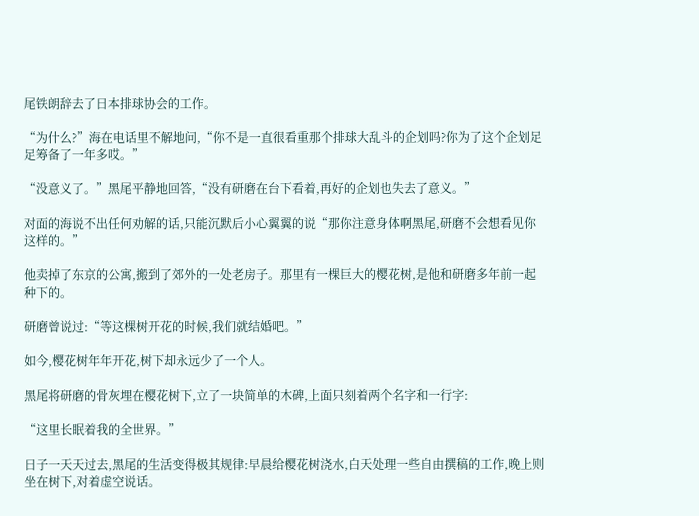尾铁朗辞去了日本排球协会的工作。

“为什么?”海在电话里不解地问,“你不是一直很看重那个排球大乱斗的企划吗?你为了这个企划足足筹备了一年多哎。”

“没意义了。”黑尾平静地回答,“没有研磨在台下看着,再好的企划也失去了意义。”

对面的海说不出任何劝解的话,只能沉默后小心翼翼的说“那你注意身体啊黑尾,研磨不会想看见你这样的。”

他卖掉了东京的公寓,搬到了郊外的一处老房子。那里有一棵巨大的樱花树,是他和研磨多年前一起种下的。

研磨曾说过:“等这棵树开花的时候,我们就结婚吧。”

如今,樱花树年年开花,树下却永远少了一个人。

黑尾将研磨的骨灰埋在樱花树下,立了一块简单的木碑,上面只刻着两个名字和一行字:

“这里长眠着我的全世界。”

日子一天天过去,黑尾的生活变得极其规律:早晨给樱花树浇水,白天处理一些自由撰稿的工作,晚上则坐在树下,对着虚空说话。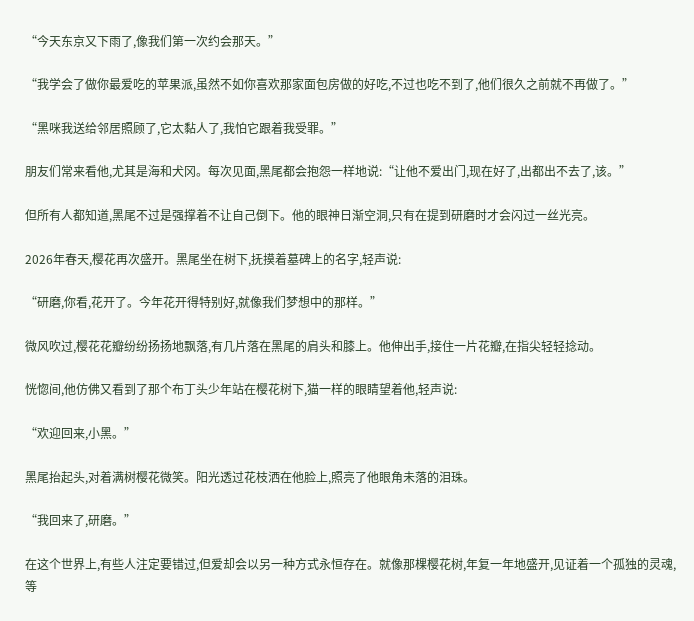“今天东京又下雨了,像我们第一次约会那天。”

“我学会了做你最爱吃的苹果派,虽然不如你喜欢那家面包房做的好吃,不过也吃不到了,他们很久之前就不再做了。”

“黑咪我送给邻居照顾了,它太黏人了,我怕它跟着我受罪。”

朋友们常来看他,尤其是海和犬冈。每次见面,黑尾都会抱怨一样地说:“让他不爱出门,现在好了,出都出不去了,该。”

但所有人都知道,黑尾不过是强撑着不让自己倒下。他的眼神日渐空洞,只有在提到研磨时才会闪过一丝光亮。

2026年春天,樱花再次盛开。黑尾坐在树下,抚摸着墓碑上的名字,轻声说:

“研磨,你看,花开了。今年花开得特别好,就像我们梦想中的那样。”

微风吹过,樱花花瓣纷纷扬扬地飘落,有几片落在黑尾的肩头和膝上。他伸出手,接住一片花瓣,在指尖轻轻捻动。

恍惚间,他仿佛又看到了那个布丁头少年站在樱花树下,猫一样的眼睛望着他,轻声说:

“欢迎回来,小黑。”

黑尾抬起头,对着满树樱花微笑。阳光透过花枝洒在他脸上,照亮了他眼角未落的泪珠。

“我回来了,研磨。”

在这个世界上,有些人注定要错过,但爱却会以另一种方式永恒存在。就像那棵樱花树,年复一年地盛开,见证着一个孤独的灵魂,等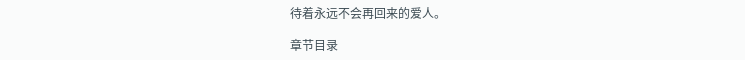待着永远不会再回来的爱人。

章节目录